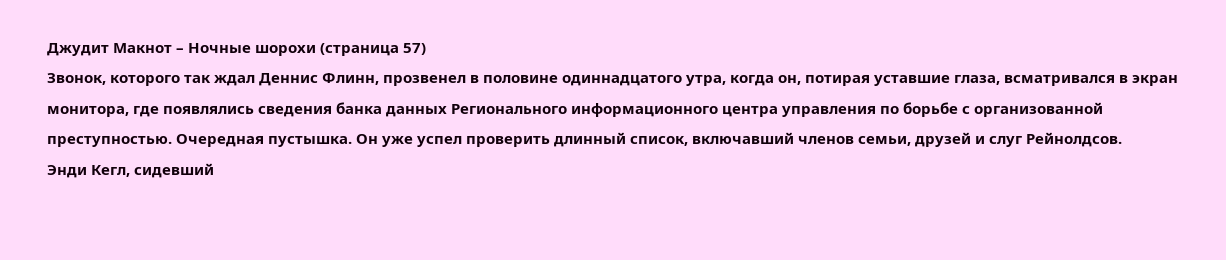Джудит Макнот – Ночные шорохи (страница 57)
Звонок, которого так ждал Деннис Флинн, прозвенел в половине одиннадцатого утра, когда он, потирая уставшие глаза, всматривался в экран монитора, где появлялись сведения банка данных Регионального информационного центра управления по борьбе с организованной преступностью. Очередная пустышка. Он уже успел проверить длинный список, включавший членов семьи, друзей и слуг Рейнолдсов.
Энди Кегл, сидевший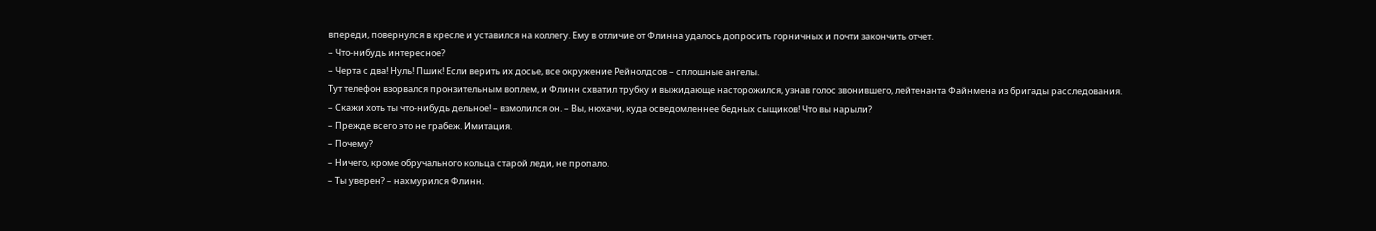впереди, повернулся в кресле и уставился на коллегу. Ему в отличие от Флинна удалось допросить горничных и почти закончить отчет.
– Что-нибудь интересное?
– Черта с два! Нуль! Пшик! Если верить их досье, все окружение Рейнолдсов – сплошные ангелы.
Тут телефон взорвался пронзительным воплем, и Флинн схватил трубку и выжидающе насторожился, узнав голос звонившего, лейтенанта Файнмена из бригады расследования.
– Скажи хоть ты что-нибудь дельное! – взмолился он. – Вы, нюхачи, куда осведомленнее бедных сыщиков! Что вы нарыли?
– Прежде всего это не грабеж. Имитация.
– Почему?
– Ничего, кроме обручального кольца старой леди, не пропало.
– Ты уверен? – нахмурился Флинн.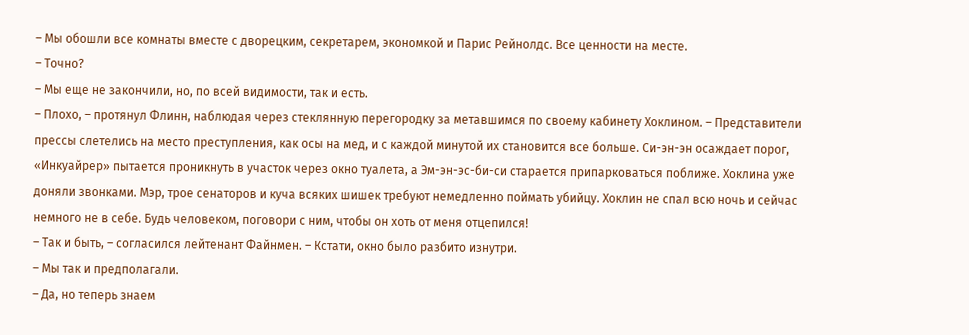– Мы обошли все комнаты вместе с дворецким, секретарем, экономкой и Парис Рейнолдс. Все ценности на месте.
– Точно?
– Мы еще не закончили, но, по всей видимости, так и есть.
– Плохо, – протянул Флинн, наблюдая через стеклянную перегородку за метавшимся по своему кабинету Хоклином. – Представители прессы слетелись на место преступления, как осы на мед, и с каждой минутой их становится все больше. Си-эн-эн осаждает порог, «Инкуайрер» пытается проникнуть в участок через окно туалета, а Эм-эн-эс-би-си старается припарковаться поближе. Хоклина уже доняли звонками. Мэр, трое сенаторов и куча всяких шишек требуют немедленно поймать убийцу. Хоклин не спал всю ночь и сейчас немного не в себе. Будь человеком, поговори с ним, чтобы он хоть от меня отцепился!
– Так и быть, – согласился лейтенант Файнмен. – Кстати, окно было разбито изнутри.
– Мы так и предполагали.
– Да, но теперь знаем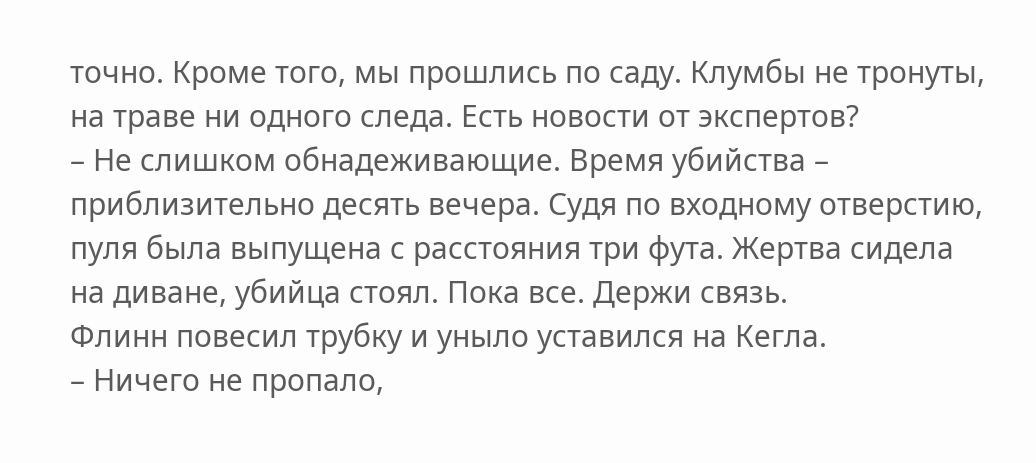точно. Кроме того, мы прошлись по саду. Клумбы не тронуты, на траве ни одного следа. Есть новости от экспертов?
– Не слишком обнадеживающие. Время убийства – приблизительно десять вечера. Судя по входному отверстию, пуля была выпущена с расстояния три фута. Жертва сидела на диване, убийца стоял. Пока все. Держи связь.
Флинн повесил трубку и уныло уставился на Кегла.
– Ничего не пропало,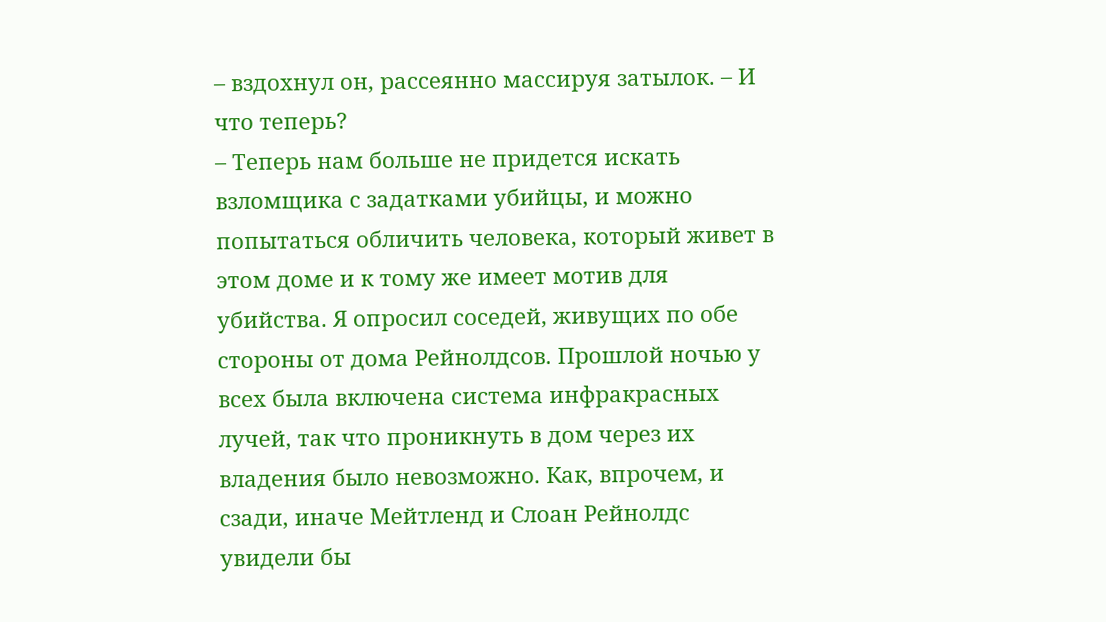– вздохнул он, рассеянно массируя затылок. – И что теперь?
– Теперь нам больше не придется искать взломщика с задатками убийцы, и можно попытаться обличить человека, который живет в этом доме и к тому же имеет мотив для убийства. Я опросил соседей, живущих по обе стороны от дома Рейнолдсов. Прошлой ночью у всех была включена система инфракрасных лучей, так что проникнуть в дом через их владения было невозможно. Как, впрочем, и сзади, иначе Мейтленд и Слоан Рейнолдс увидели бы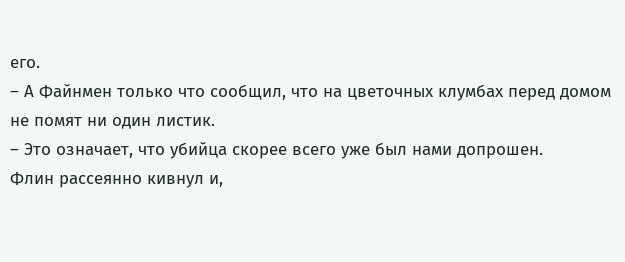его.
– А Файнмен только что сообщил, что на цветочных клумбах перед домом не помят ни один листик.
– Это означает, что убийца скорее всего уже был нами допрошен.
Флин рассеянно кивнул и,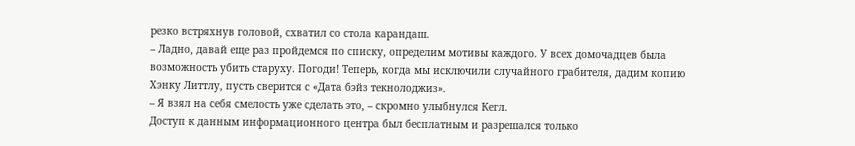резко встряхнув головой, схватил со стола карандаш.
– Ладно, давай еще раз пройдемся по списку, определим мотивы каждого. У всех домочадцев была возможность убить старуху. Погоди! Теперь, когда мы исключили случайного грабителя, дадим копию Хэнку Литтлу, пусть сверится с «Дата бэйз текнолоджиз».
– Я взял на себя смелость уже сделать это, – скромно улыбнулся Кегл.
Доступ к данным информационного центра был бесплатным и разрешался только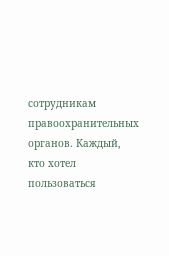сотрудникам правоохранительных органов. Каждый, кто хотел пользоваться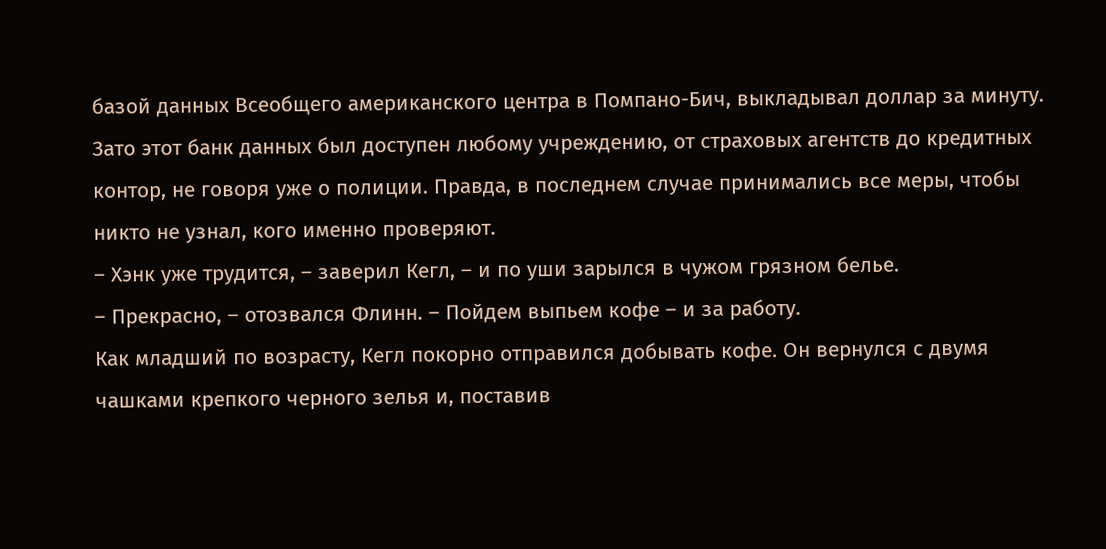базой данных Всеобщего американского центра в Помпано-Бич, выкладывал доллар за минуту. Зато этот банк данных был доступен любому учреждению, от страховых агентств до кредитных контор, не говоря уже о полиции. Правда, в последнем случае принимались все меры, чтобы никто не узнал, кого именно проверяют.
– Хэнк уже трудится, – заверил Кегл, – и по уши зарылся в чужом грязном белье.
– Прекрасно, – отозвался Флинн. – Пойдем выпьем кофе – и за работу.
Как младший по возрасту, Кегл покорно отправился добывать кофе. Он вернулся с двумя чашками крепкого черного зелья и, поставив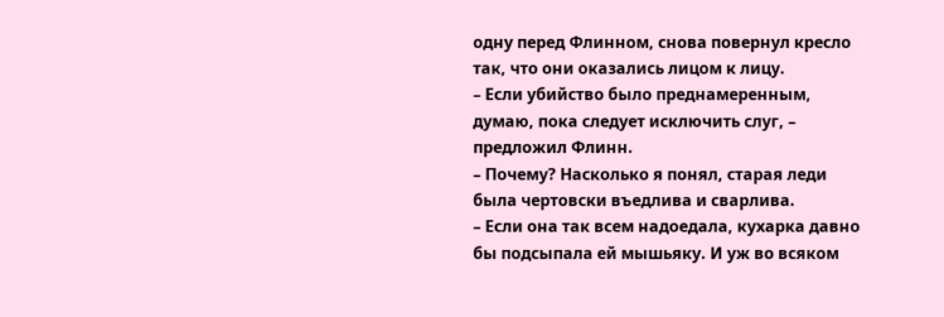одну перед Флинном, снова повернул кресло так, что они оказались лицом к лицу.
– Если убийство было преднамеренным, думаю, пока следует исключить слуг, – предложил Флинн.
– Почему? Насколько я понял, старая леди была чертовски въедлива и сварлива.
– Если она так всем надоедала, кухарка давно бы подсыпала ей мышьяку. И уж во всяком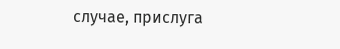случае, прислуга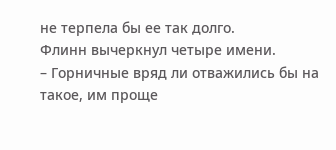не терпела бы ее так долго.
Флинн вычеркнул четыре имени.
– Горничные вряд ли отважились бы на такое, им проще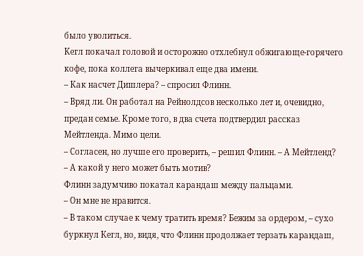было уволиться.
Кегл покачал головой и осторожно отхлебнул обжигающе-горячего кофе, пока коллега вычеркивал еще два имени.
– Как насчет Дишлера? – спросил Флинн.
– Вряд ли. Он работал на Рейнолдсов несколько лет и, очевидно, предан семье. Кроме того, в два счета подтвердил рассказ Мейтленда. Мимо цели.
– Согласен, но лучше его проверить, – решил Флинн. – А Мейтленд?
– А какой у него может быть мотив?
Флинн задумчиво покатал карандаш между пальцами.
– Он мне не нравится.
– В таком случае к чему тратить время? Бежим за ордером, – сухо буркнул Кегл, но, видя, что Флинн продолжает терзать карандаш,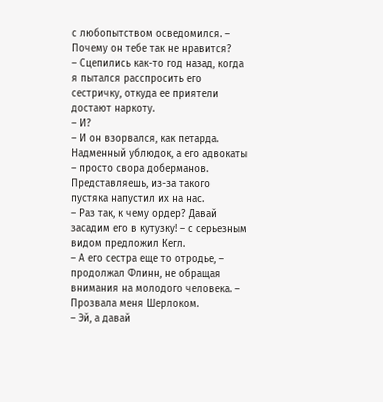с любопытством осведомился. – Почему он тебе так не нравится?
– Сцепились как-то год назад, когда я пытался расспросить его сестричку, откуда ее приятели достают наркоту.
– И?
– И он взорвался, как петарда. Надменный ублюдок, а его адвокаты – просто свора доберманов. Представляешь, из-за такого пустяка напустил их на нас.
– Раз так, к чему ордер? Давай засадим его в кутузку! – с серьезным видом предложил Кегл.
– А его сестра еще то отродье, – продолжал Флинн, не обращая внимания на молодого человека. – Прозвала меня Шерлоком.
– Эй, а давай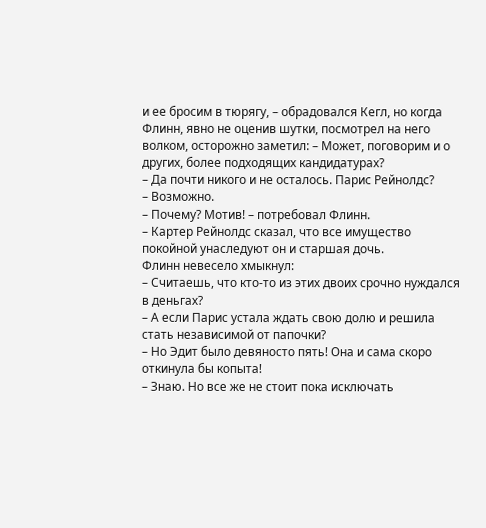и ее бросим в тюрягу, – обрадовался Кегл, но когда Флинн, явно не оценив шутки, посмотрел на него волком, осторожно заметил: – Может, поговорим и о других, более подходящих кандидатурах?
– Да почти никого и не осталось. Парис Рейнолдс?
– Возможно.
– Почему? Мотив! – потребовал Флинн.
– Картер Рейнолдс сказал, что все имущество покойной унаследуют он и старшая дочь.
Флинн невесело хмыкнул:
– Считаешь, что кто-то из этих двоих срочно нуждался в деньгах?
– А если Парис устала ждать свою долю и решила стать независимой от папочки?
– Но Эдит было девяносто пять! Она и сама скоро откинула бы копыта!
– Знаю. Но все же не стоит пока исключать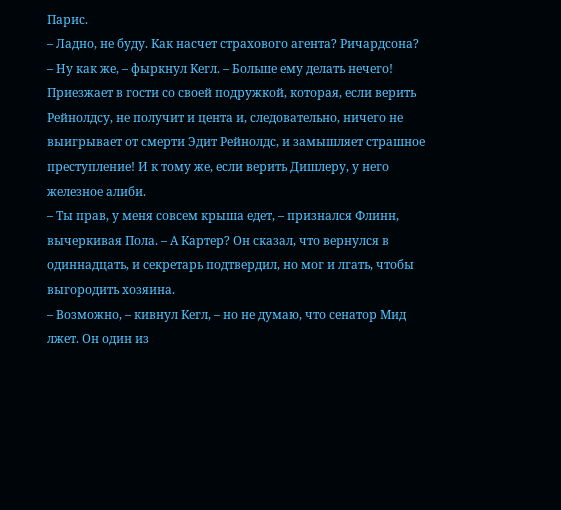Парис.
– Ладно, не буду. Как насчет страхового агента? Ричардсона?
– Ну как же, – фыркнул Кегл. – Больше ему делать нечего! Приезжает в гости со своей подружкой, которая, если верить Рейнолдсу, не получит и цента и, следовательно, ничего не выигрывает от смерти Эдит Рейнолдс, и замышляет страшное преступление! И к тому же, если верить Дишлеру, у него железное алиби.
– Ты прав, у меня совсем крыша едет, – признался Флинн, вычеркивая Пола. – А Картер? Он сказал, что вернулся в одиннадцать, и секретарь подтвердил, но мог и лгать, чтобы выгородить хозяина.
– Возможно, – кивнул Кегл, – но не думаю, что сенатор Мид лжет. Он один из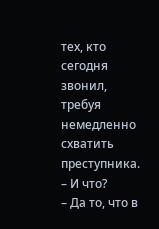тех, кто сегодня звонил, требуя немедленно схватить преступника.
– И что?
– Да то, что в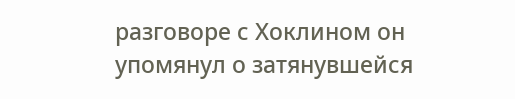разговоре с Хоклином он упомянул о затянувшейся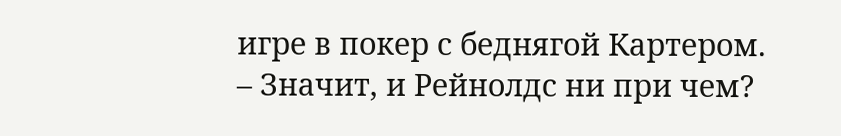игре в покер с беднягой Картером.
– Значит, и Рейнолдс ни при чем?